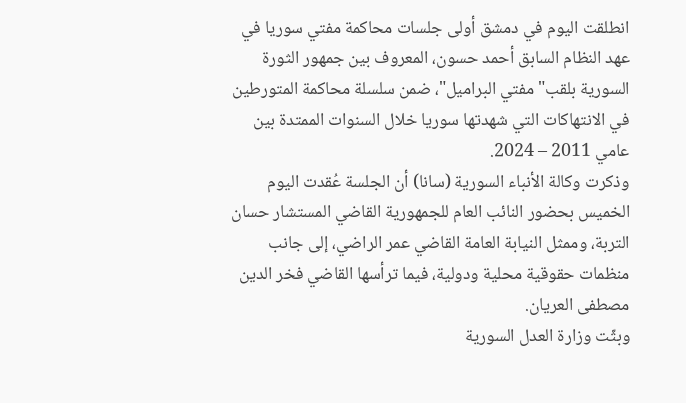انطلقت اليوم في دمشق أولى جلسات محاكمة مفتي سوريا في عهد النظام السابق أحمد حسون، المعروف بين جمهور الثورة السورية بلقب" مفتي البراميل"، ضمن سلسلة محاكمة المتورطين في الانتهاكات التي شهدتها سوريا خلال السنوات الممتدة بين عامي 2011 – 2024.
وذكرت وكالة الأنباء السورية (سانا) أن الجلسة عُقدت اليوم الخميس بحضور النائب العام للجمهورية القاضي المستشار حسان التربة، وممثل النيابة العامة القاضي عمر الراضي، إلى جانب منظمات حقوقية محلية ودولية، فيما ترأسها القاضي فخر الدين مصطفى العريان.
وبثّت وزارة العدل السورية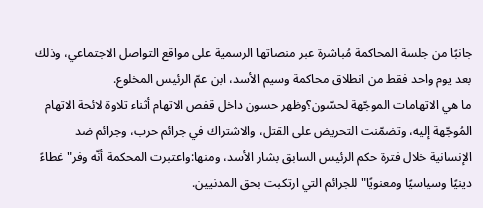جانبًا من جلسة المحاكمة مُباشرة عبر منصاتها الرسمية على مواقع التواصل الاجتماعي، وذلك بعد يوم واحد فقط من انطلاق محاكمة وسيم الأسد، ابن عمّ الرئيس المخلوع.
ما هي الاتهامات الموجّهة لحسّون؟وظهر حسون داخل قفص الاتهام أثناء تلاوة لائحة الاتهام المُوجّهة إليه، وتضمّنت التحريض على القتل، والاشتراك في جرائم حرب، وجرائم ضد الإنسانية خلال فترة حكم الرئيس السابق بشار الأسد، ومنها:واعتبرت المحكمة أنّه وفر" غطاءً دينيًا وسياسيًا ومعنويًا" للجرائم التي ارتكبت بحق المدنيين.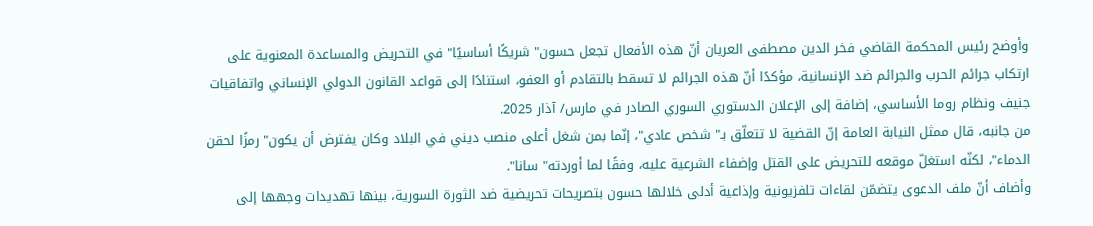وأوضح رئيس المحكمة القاضي فخر الدين مصطفى العريان أنّ هذه الأفعال تجعل حسون" شريكًا أساسيًا" في التحريض والمساعدة المعنوية على ارتكاب جرائم الحرب والجرائم ضد الإنسانية، مؤكدًا أنّ هذه الجرائم لا تسقط بالتقادم أو العفو، استنادًا إلى قواعد القانون الدولي الإنساني واتفاقيات جنيف ونظام روما الأساسي، إضافة إلى الإعلان الدستوري السوري الصادر في مارس/ آذار 2025.
من جانبه، قال ممثل النيابة العامة إنّ القضية لا تتعلّق بـ" شخص عادي"، إنّما بمن شغل أعلى منصب ديني في البلاد وكان يفترض أن يكون" رمزًا لحقن الدماء"، لكنّه استغلّ موقعه للتحريض على القتل وإضفاء الشرعية عليه، وفقًا لما أوردته" سانا".
وأضاف أنّ ملف الدعوى يتضمّن لقاءات تلفزيونية وإذاعية أدلى خلالها حسون بتصريحات تحريضية ضد الثورة السورية، بينها تهديدات وجهها إلى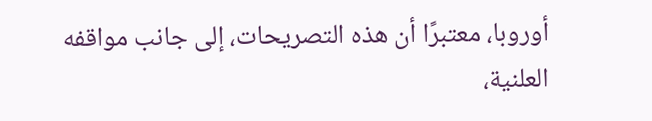أوروبا، معتبرًا أن هذه التصريحات، إلى جانب مواقفه العلنية،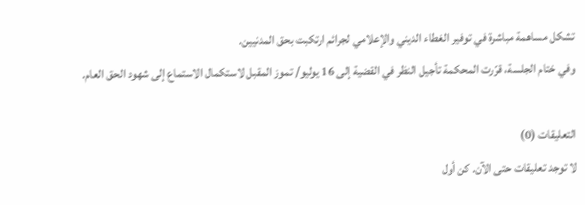تشكل مساهمة مباشرة في توفير الغطاء الديني والإعلامي لجرائم ارتكبت بحق المدنيين.
وفي ختام الجلسة، قرّرت المحكمة تأجيل النظر في القضية إلى 16 يوليو/ تموز المقبل لاستكمال الاستماع إلى شهود الحق العام.

التعليقات (0)
لا توجد تعليقات حتى الآن. كن أول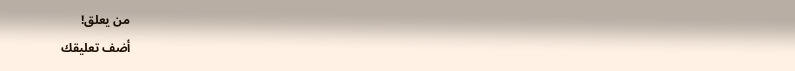من يعلق!
أضف تعليقك